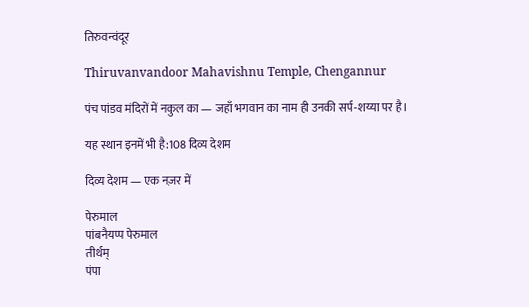तिरुवन्वंदूर

Thiruvanvandoor Mahavishnu Temple, Chengannur

पंच पांडव मंदिरों में नकुल का — जहाँ भगवान का नाम ही उनकी सर्प-शय्या पर है।

यह स्थान इनमें भी है:108 दिव्य देशम

दिव्य देशम — एक नज़र में

पेरुमाल
पांबनैयप्प पेरुमाल
तीर्थम्
पंपा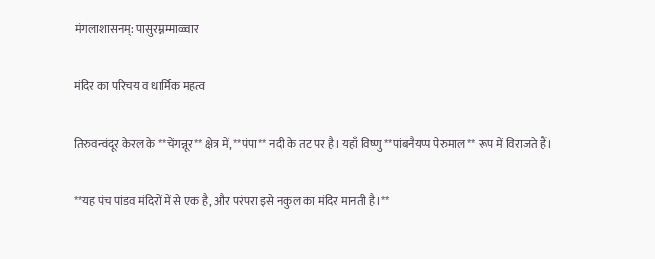मंगलाशासनम्: पासुरम्नम्माळ्वार

मंदिर का परिचय व धार्मिक महत्व

तिरुवन्वंदूर केरल के **चेंगन्नूर** क्षेत्र में, **पंपा** नदी के तट पर है। यहाँ विष्णु **पांबनैयप्प पेरुमाल** रूप में विराजते हैं।

**यह पंच पांडव मंदिरों में से एक है, और परंपरा इसे नकुल का मंदिर मानती है।**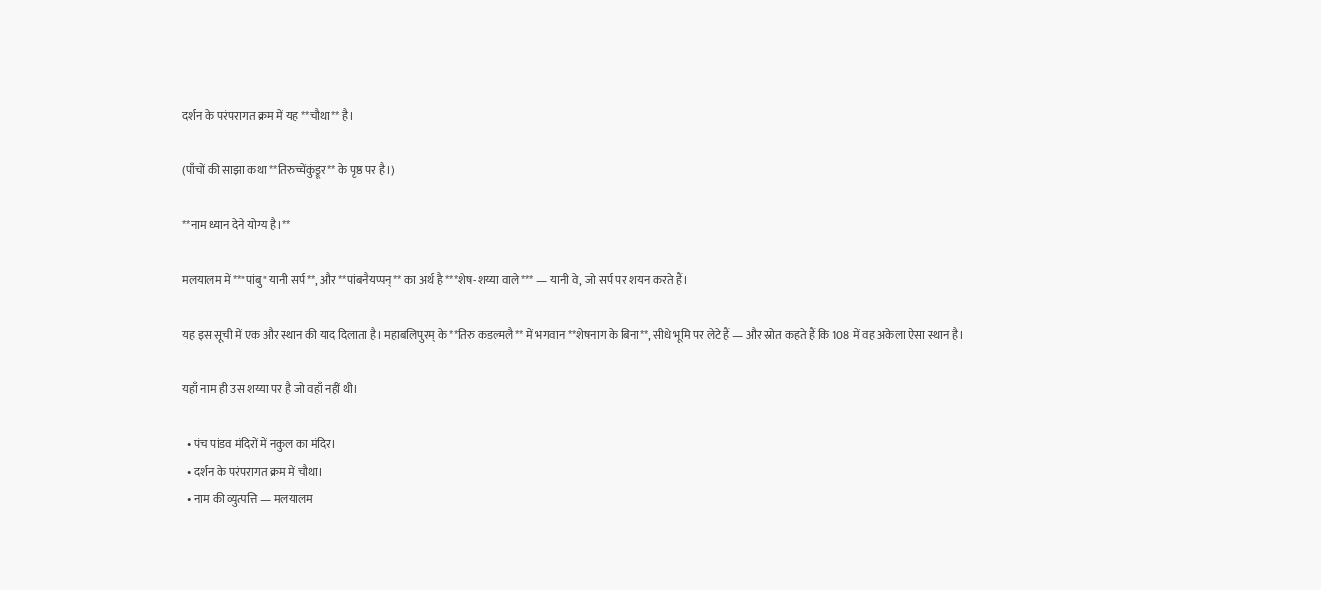दर्शन के परंपरागत क्रम में यह **चौथा** है।

(पाँचों की साझा कथा **तिरुच्चेंकुंड्रूर** के पृष्ठ पर है।)

**नाम ध्यान देने योग्य है।**

मलयालम में **"पांबु" यानी सर्प**, और **पांबनैयप्पन्** का अर्थ है ***शेष-शय्या वाले*** — यानी वे, जो सर्प पर शयन करते हैं।

यह इस सूची में एक और स्थान की याद दिलाता है। महाबलिपुरम् के **तिरु कडल्मलै** में भगवान **शेषनाग के बिना**, सीधे भूमि पर लेटे हैं — और स्रोत कहते हैं कि 108 में वह अकेला ऐसा स्थान है।

यहाँ नाम ही उस शय्या पर है जो वहाँ नहीं थी।

  • पंच पांडव मंदिरों में नकुल का मंदिर।
  • दर्शन के परंपरागत क्रम में चौथा।
  • नाम की व्युत्पत्ति — मलयालम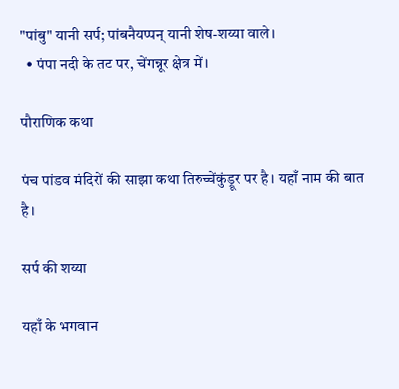"पांबु" यानी सर्प; पांबनैयप्पन् यानी शेष-शय्या वाले।
  • पंपा नदी के तट पर, चेंगन्नूर क्षेत्र में।

पौराणिक कथा

पंच पांडव मंदिरों की साझा कथा तिरुच्चेंकुंड्रूर पर है। यहाँ नाम की बात है।

सर्प की शय्या

यहाँ के भगवान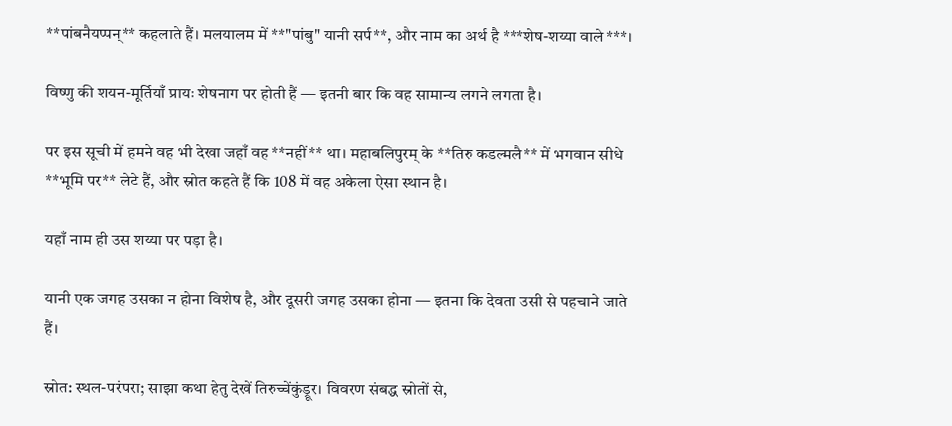**पांबनैयप्पन्** कहलाते हैं। मलयालम में **"पांबु" यानी सर्प**, और नाम का अर्थ है ***शेष-शय्या वाले***।

विष्णु की शयन-मूर्तियाँ प्रायः शेषनाग पर होती हैं — इतनी बार कि वह सामान्य लगने लगता है।

पर इस सूची में हमने वह भी देखा जहाँ वह **नहीं** था। महाबलिपुरम् के **तिरु कडल्मलै** में भगवान सीधे **भूमि पर** लेटे हैं, और स्रोत कहते हैं कि 108 में वह अकेला ऐसा स्थान है।

यहाँ नाम ही उस शय्या पर पड़ा है।

यानी एक जगह उसका न होना विशेष है, और दूसरी जगह उसका होना — इतना कि देवता उसी से पहचाने जाते हैं।

स्रोत: स्थल-परंपरा; साझा कथा हेतु देखें तिरुच्चेंकुंड्रूर। विवरण संबद्ध स्रोतों से,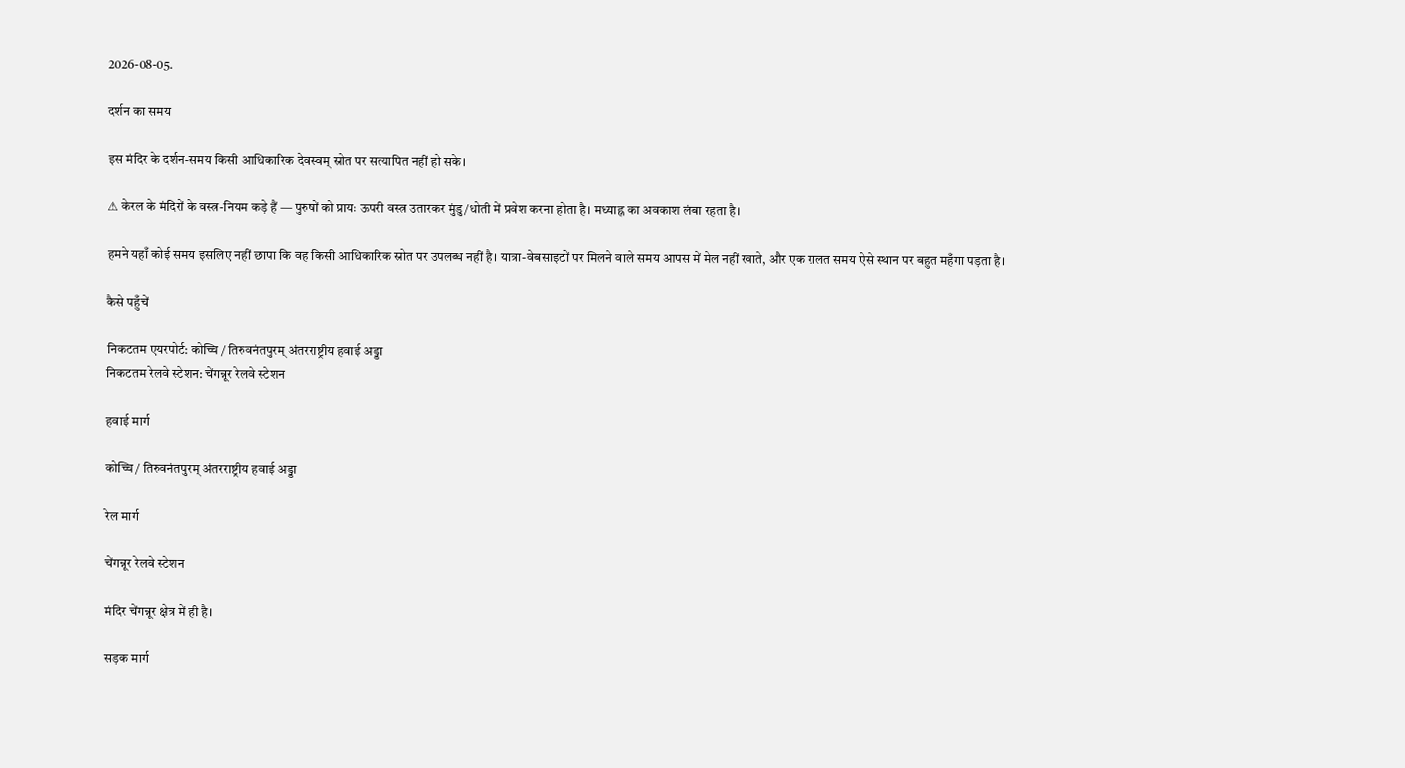2026-08-05.

दर्शन का समय

इस मंदिर के दर्शन-समय किसी आधिकारिक देवस्वम् स्रोत पर सत्यापित नहीं हो सके।

⚠ केरल के मंदिरों के वस्त्र-नियम कड़े हैं — पुरुषों को प्रायः ऊपरी वस्त्र उतारकर मुंडु/धोती में प्रवेश करना होता है। मध्याह्न का अवकाश लंबा रहता है।

हमने यहाँ कोई समय इसलिए नहीं छापा कि वह किसी आधिकारिक स्रोत पर उपलब्ध नहीं है। यात्रा-वेबसाइटों पर मिलने वाले समय आपस में मेल नहीं खाते, और एक ग़लत समय ऐसे स्थान पर बहुत महँगा पड़ता है।

कैसे पहुँचें

निकटतम एयरपोर्ट: कोच्चि / तिरुवनंतपुरम् अंतरराष्ट्रीय हवाई अड्डा
निकटतम रेलवे स्टेशन: चेंगन्नूर रेलवे स्टेशन

हवाई मार्ग

कोच्चि / तिरुवनंतपुरम् अंतरराष्ट्रीय हवाई अड्डा

रेल मार्ग

चेंगन्नूर रेलवे स्टेशन

मंदिर चेंगन्नूर क्षेत्र में ही है।

सड़क मार्ग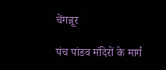चेंगन्नूर

पंच पांडव मंदिरों के मार्ग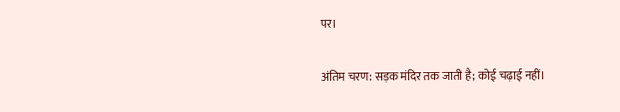पर।

अंतिम चरण: सड़क मंदिर तक जाती है; कोई चढ़ाई नहीं।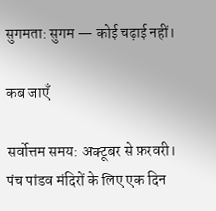सुगमता: सुगम — कोई चढ़ाई नहीं।

कब जाएँ

सर्वोत्तम समय: अक्टूबर से फ़रवरी। पंच पांडव मंदिरों के लिए एक दिन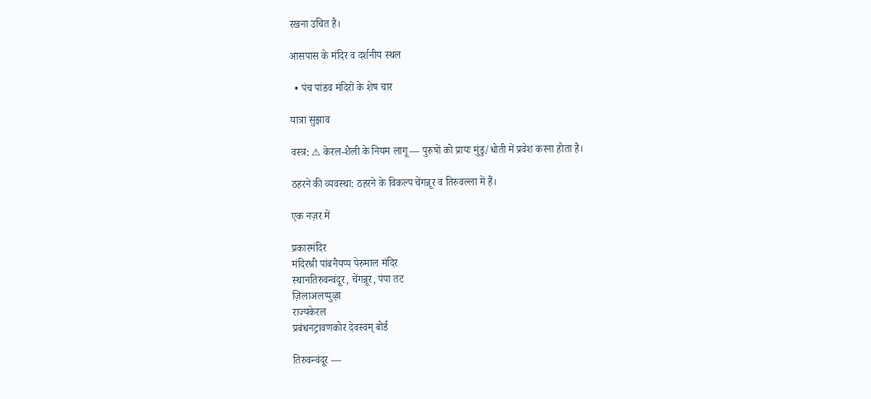रखना उचित है।

आसपास के मंदिर व दर्शनीय स्थल

  • पंच पांडव मंदिरों के शेष चार

यात्रा सुझाव

वस्त्र: ⚠ केरल-शैली के नियम लागू — पुरुषों को प्रायः मुंडु/धोती में प्रवेश करना होता है।

ठहरने की व्यवस्था: ठहरने के विकल्प चेंगन्नूर व तिरुवल्ला में हैं।

एक नज़र में

प्रकारमंदिर
मंदिरश्री पांबनैयप्प पेरुमाल मंदिर
स्थानतिरुवन्वंदूर, चेंगन्नूर, पंपा तट
ज़िलाअलप्पुऴा
राज्यकेरल
प्रबंधनट्रावणकोर देवस्वम् बोर्ड

तिरुवन्वंदूर —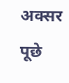अक्सर पूछे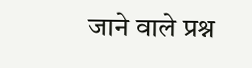जाने वाले प्रश्न